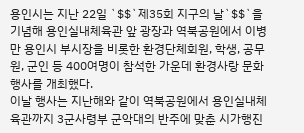용인시는 지난 22일 `$$`제35회 지구의 날`$$`을 기념해 용인실내체육관 앞 광장과 역북공원에서 이병만 용인시 부시장을 비롯한 환경단체회원, 학생, 공무원, 군인 등 400여명이 참석한 가운데 환경사랑 문화행사를 개최했다.
이날 행사는 지난해와 같이 역북공원에서 용인실내체육관까지 3군사령부 군악대의 반주에 맞춘 시가행진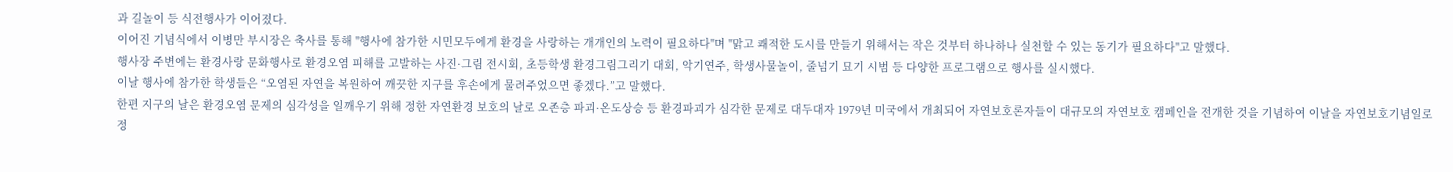과 길놀이 등 식전행사가 이어졌다.
이어진 기념식에서 이병만 부시장은 축사를 통해 "행사에 참가한 시민모두에게 환경을 사랑하는 개개인의 노력이 필요하다"며 "맑고 쾌적한 도시를 만들기 위해서는 작은 것부터 하나하나 실천할 수 있는 동기가 필요하다"고 말했다.
행사장 주변에는 환경사랑 문화행사로 환경오염 피해를 고발하는 사진·그림 전시회, 초등학생 환경그림그리기 대회, 악기연주, 학생사물놀이, 줄넘기 묘기 시범 등 다양한 프로그램으로 행사를 실시했다.
이날 행사에 참가한 학생들은 “오염된 자연을 복원하여 깨끗한 지구를 후손에게 물려주었으면 좋겠다.”고 말했다.
한편 지구의 날은 환경오염 문제의 심각성을 일깨우기 위해 정한 자연환경 보호의 날로 오존층 파괴·온도상승 등 환경파괴가 심각한 문제로 대두대자 1979년 미국에서 개최되어 자연보호론자들이 대규모의 자연보호 캠페인을 전개한 것을 기념하여 이날을 자연보호기념일로 정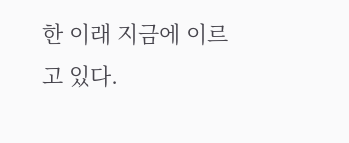한 이래 지금에 이르고 있다.